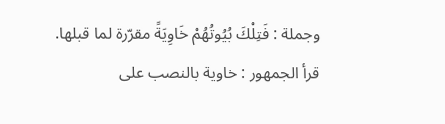وجملة : فَتِلْكَ بُيُوتُهُمْ خَاوِيَةً مقرّرة لما قبلها. قرأ الجمهور : خاوية بالنصب على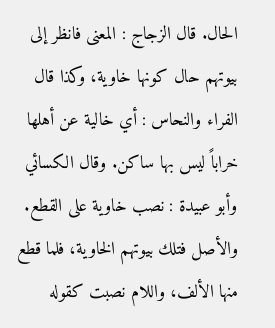الحال. قال الزجاج : المعنى فانظر إلى بيوتهم حال كونها خاوية، وكذا قال الفراء والنحاس : أي خالية عن أهلها خراباً ليس بها ساكن. وقال الكسائي وأبو عبيدة : نصب خاوية على القطع. والأصل فتلك بيوتهم الخاوية، فلما قطع منها الألف، واللام نصبت كقوله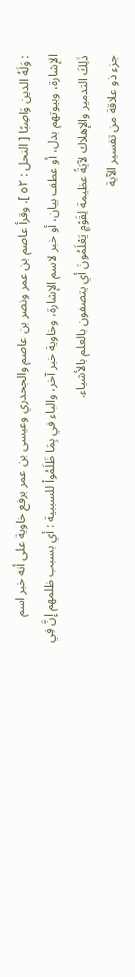: وَلَهُ الدين وَاصِبًا [ النحل : ٥٢ ]. وقرأ عاصم بن عمر ونصر بن عاصم والجحدري وعيسى بن عمر برفع خاوية على أنه خبر اسم الإشارة، وبيوتهم بدل، أو عطف بيان، أو خبر لاسم الإشارة، وخاوية خبر آخر، والباء في بِمَا ظَلَمُواْ للسببية : أي بسبب ظلمهم إِنَّ فِي ذَلِكَ التدمير والإهلاك لآيَةً عظيمة لِقَوْمٍ يَعْلَمُونَ أي يتصفون بالعلم بالأشياء.
جزء ذو علاقة من تفسير الآية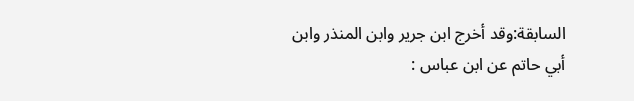السابقة:وقد أخرج ابن جرير وابن المنذر وابن أبي حاتم عن ابن عباس :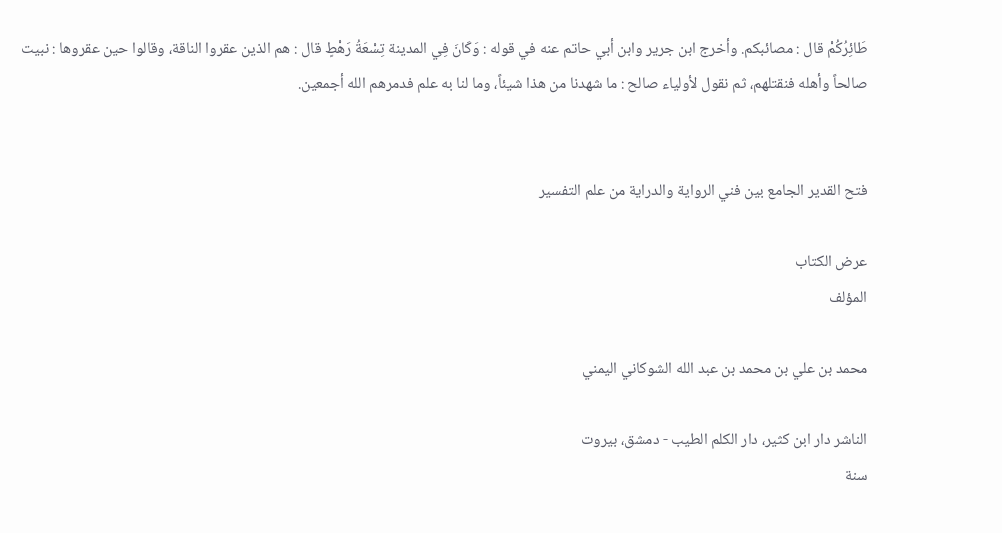طَائِرُكُمْ قال : مصائبكم. وأخرج ابن جرير وابن أبي حاتم عنه في قوله : وَكَانَ فِي المدينة تِسْعَةُ رَهْطٍ قال : هم الذين عقروا الناقة، وقالوا حين عقروها : نبيت صالحاً وأهله فنقتلهم، ثم نقول لأولياء صالح : ما شهدنا من هذا شيئاً، وما لنا به علم فدمرهم الله أجمعين.


فتح القدير الجامع بين فني الرواية والدراية من علم التفسير

عرض الكتاب
المؤلف

محمد بن علي بن محمد بن عبد الله الشوكاني اليمني

الناشر دار ابن كثير، دار الكلم الطيب - دمشق، بيروت
سنة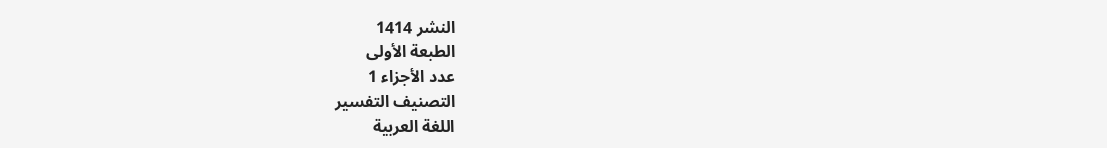النشر 1414
الطبعة الأولى
عدد الأجزاء 1
التصنيف التفسير
اللغة العربية